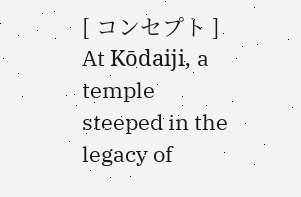[ コンセプト ]
At Kōdaiji, a temple steeped in the legacy of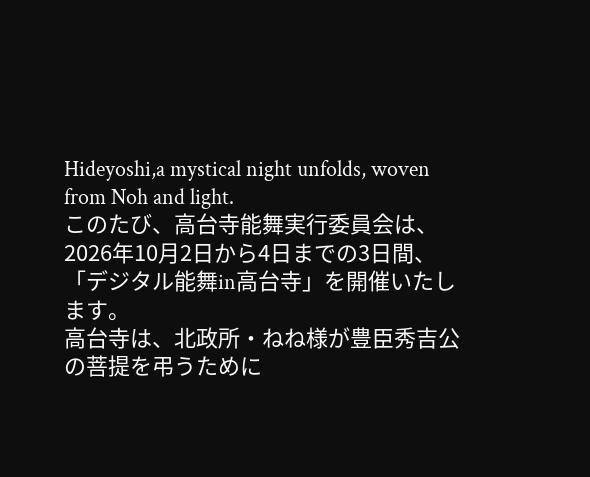Hideyoshi,a mystical night unfolds, woven from Noh and light.
このたび、高台寺能舞実行委員会は、2026年10月2日から4日までの3日間、「デジタル能舞in高台寺」を開催いたします。
高台寺は、北政所・ねね様が豊臣秀吉公の菩提を弔うために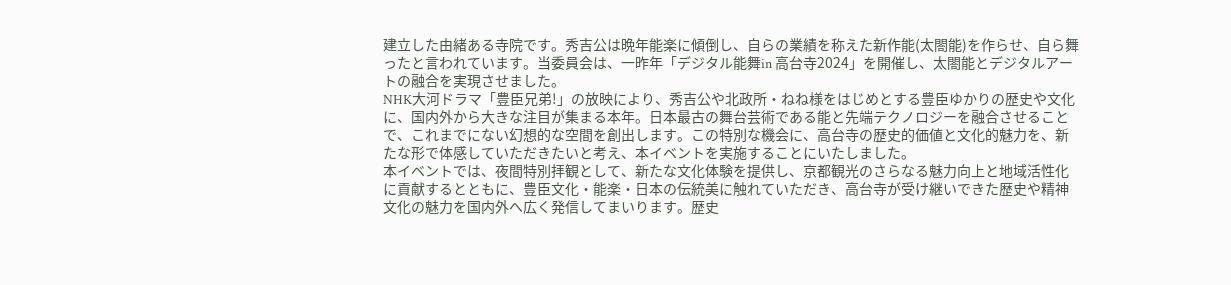建立した由緒ある寺院です。秀吉公は晩年能楽に傾倒し、自らの業績を称えた新作能(太閤能)を作らせ、自ら舞ったと言われています。当委員会は、一昨年「デジタル能舞in 高台寺2024」を開催し、太閤能とデジタルアートの融合を実現させました。
NHK大河ドラマ「豊臣兄弟!」の放映により、秀吉公や北政所・ねね様をはじめとする豊臣ゆかりの歴史や文化に、国内外から大きな注目が集まる本年。日本最古の舞台芸術である能と先端テクノロジーを融合させることで、これまでにない幻想的な空間を創出します。この特別な機会に、高台寺の歴史的価値と文化的魅力を、新たな形で体感していただきたいと考え、本イベントを実施することにいたしました。
本イベントでは、夜間特別拝観として、新たな文化体験を提供し、京都観光のさらなる魅力向上と地域活性化に貢献するとともに、豊臣文化・能楽・日本の伝統美に触れていただき、高台寺が受け継いできた歴史や精神文化の魅力を国内外へ広く発信してまいります。歴史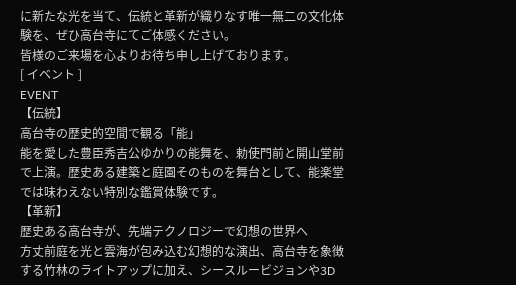に新たな光を当て、伝統と革新が織りなす唯一無二の文化体験を、ぜひ高台寺にてご体感ください。
皆様のご来場を心よりお待ち申し上げております。
[ イベント ]
EVENT
【伝統】
高台寺の歴史的空間で観る「能」
能を愛した豊臣秀吉公ゆかりの能舞を、勅使門前と開山堂前で上演。歴史ある建築と庭園そのものを舞台として、能楽堂では味わえない特別な鑑賞体験です。
【革新】
歴史ある高台寺が、先端テクノロジーで幻想の世界へ
方丈前庭を光と雲海が包み込む幻想的な演出、高台寺を象徴する竹林のライトアップに加え、シースルービジョンや3D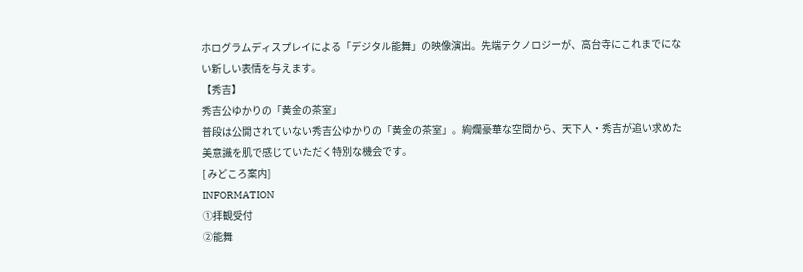ホログラムディスプレイによる「デジタル能舞」の映像演出。先端テクノロジーが、高台寺にこれまでにない新しい表情を与えます。
【秀吉】
秀吉公ゆかりの「黄金の茶室」
普段は公開されていない秀吉公ゆかりの「黄金の茶室」。絢爛豪華な空間から、天下人・秀吉が追い求めた美意識を肌で感じていただく特別な機会です。
[ みどころ案内]
INFORMATION
①拝観受付
②能舞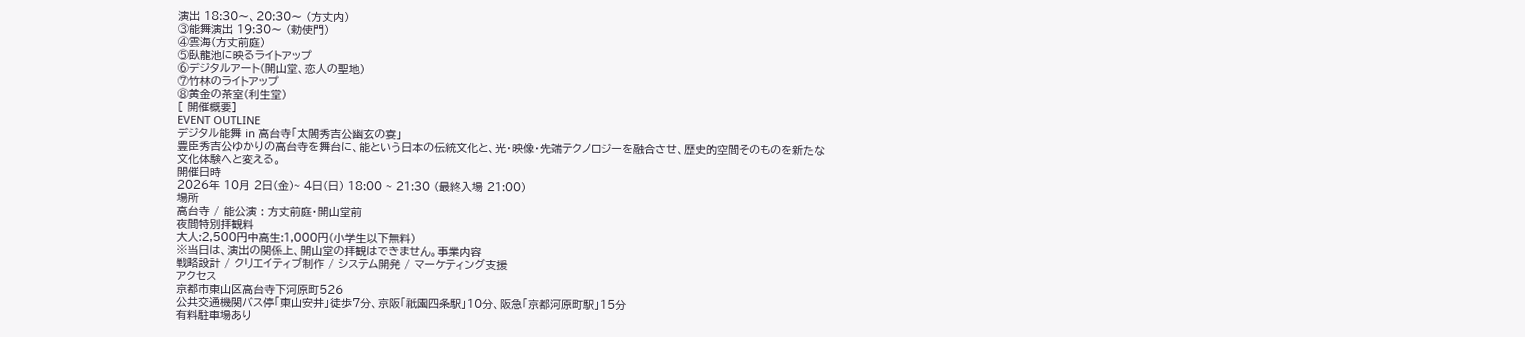演出 18:30〜、20:30〜 (方丈内)
③能舞演出 19:30〜 (勅使門)
④雲海(方丈前庭)
⑤臥龍池に映るライトアップ
⑥デジタルアート(開山堂、恋人の聖地)
⑦竹林のライトアップ
⑧黄金の茶室(利生堂)
[ 開催概要]
EVENT OUTLINE
デジタル能舞 in 高台寺「太閤秀吉公幽玄の宴」
豊臣秀吉公ゆかりの高台寺を舞台に、能という日本の伝統文化と、光・映像・先端テクノロジーを融合させ、歴史的空間そのものを新たな
文化体験へと変える。
開催日時
2026年 10月 2日(金)~ 4日(日) 18:00 ~ 21:30 (最終入場 21:00)
場所
高台寺 / 能公演 : 方丈前庭・開山堂前
夜間特別拝観料
大人:2,500円中高生:1,000円(小学生以下無料)
※当日は、演出の関係上、開山堂の拝観はできません。事業内容
戦略設計 / クリエイティブ制作 / システム開発 / マーケティング支援
アクセス
京都市東山区高台寺下河原町526
公共交通機関バス停「東山安井」徒歩7分、京阪「祇園四条駅」10分、阪急「京都河原町駅」15分
有料駐車場あり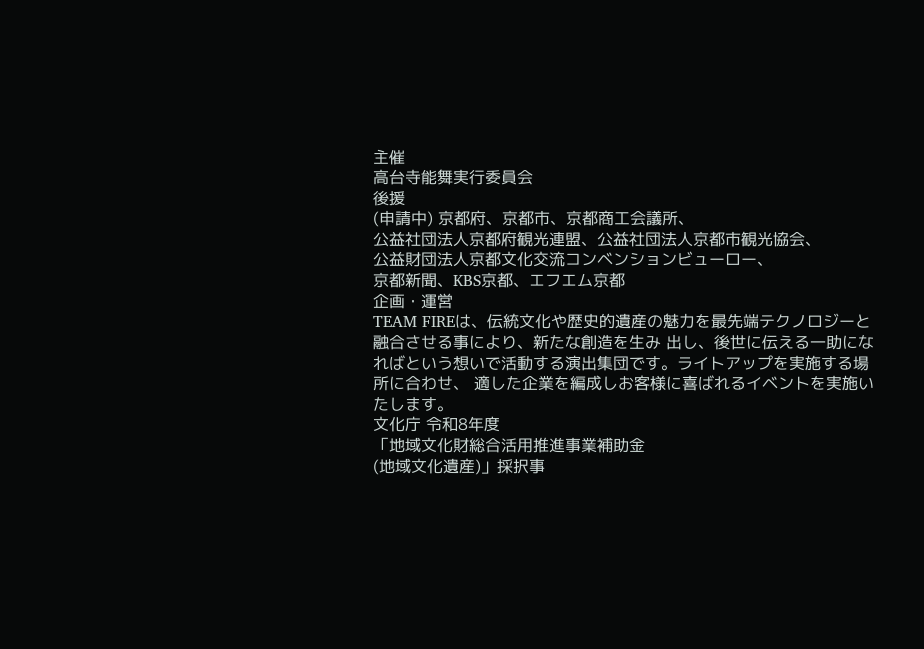主催
高台寺能舞実行委員会
後援
(申請中) 京都府、京都市、京都商工会議所、
公益社団法人京都府観光連盟、公益社団法人京都市観光協会、
公益財団法人京都文化交流コンベンションビューロー、
京都新聞、KBS京都、エフエム京都
企画・運営
TEAM FIREは、伝統文化や歴史的遺産の魅力を最先端テクノロジーと融合させる事により、新たな創造を生み 出し、後世に伝える一助になればという想いで活動する演出集団です。ライトアップを実施する場所に合わせ、 適した企業を編成しお客様に喜ばれるイベントを実施いたします。
文化庁 令和8年度
「地域文化財総合活用推進事業補助金
(地域文化遺産)」採択事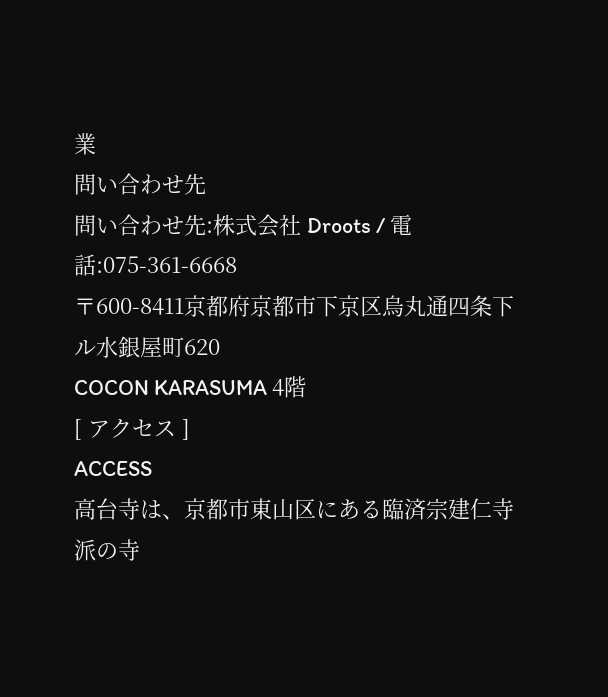業
問い合わせ先
問い合わせ先:株式会社 Droots / 電話:075-361-6668
〒600-8411京都府京都市下京区烏丸通四条下ル水銀屋町620
COCON KARASUMA 4階
[ アクセス ]
ACCESS
高台寺は、京都市東山区にある臨済宗建仁寺派の寺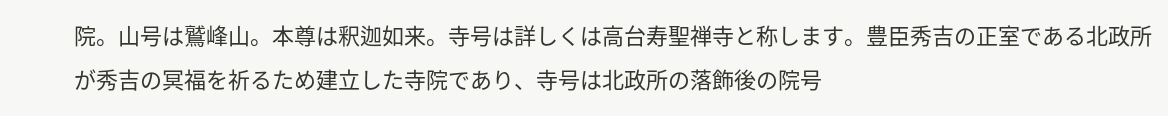院。山号は鷲峰山。本尊は釈迦如来。寺号は詳しくは高台寿聖禅寺と称します。豊臣秀吉の正室である北政所が秀吉の冥福を祈るため建立した寺院であり、寺号は北政所の落飾後の院号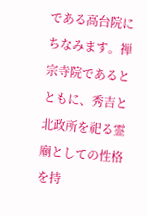である高台院にちなみます。禅宗寺院であるとともに、秀吉と北政所を祀る霊廟としての性格を持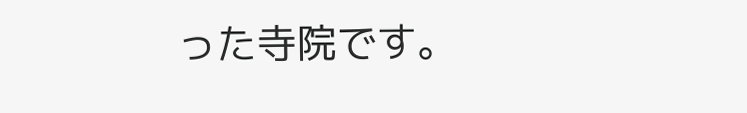った寺院です。